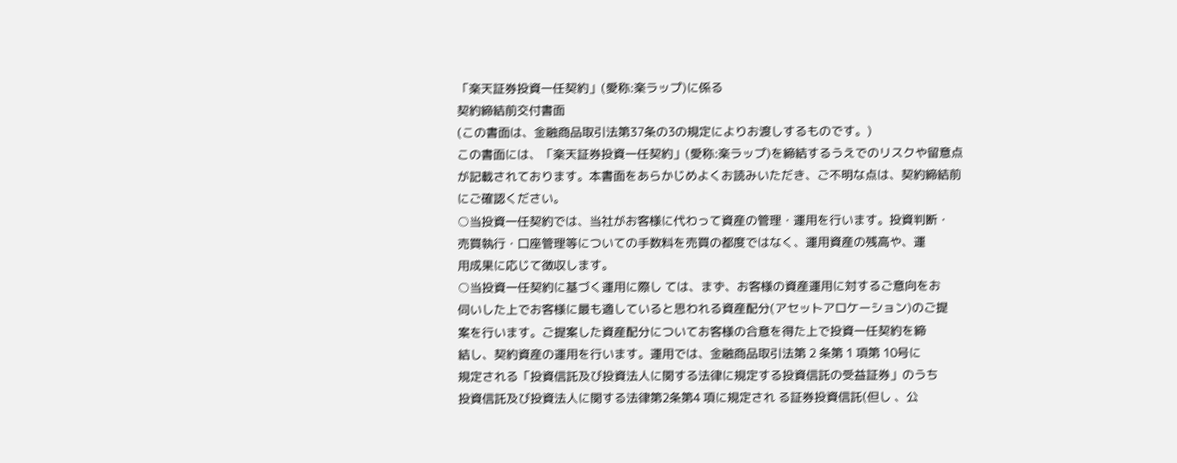「楽天証券投資一任契約」(愛称:楽ラップ)に係る
契約締結前交付書面
(この書面は、金融商品取引法第37条の3の規定によりお渡しするものです。)
この書面には、「楽天証券投資一任契約」(愛称:楽ラップ)を締結するうえでのリスクや留意点
が記載されております。本書面をあらかじめよくお読みいただき、ご不明な点は、契約締結前
にご確認ください。
○当投資一任契約では、当社がお客様に代わって資産の管理・運用を行います。投資判断・
売買執行・口座管理等についての手数料を売買の都度ではなく、運用資産の残高や、運
用成果に応じて徴収します。
○当投資一任契約に基づく運用に際し ては、まず、お客様の資産運用に対するご意向をお
伺いした上でお客様に最も適していると思われる資産配分(アセットアロケーション)のご提
案を行います。ご提案した資産配分についてお客様の合意を得た上で投資一任契約を締
結し、契約資産の運用を行います。運用では、金融商品取引法第 2 条第 1 項第 10号に
規定される「投資信託及び投資法人に関する法律に規定する投資信託の受益証券」のうち
投資信託及び投資法人に関する法律第2条第4 項に規定され る証券投資信託(但し 、公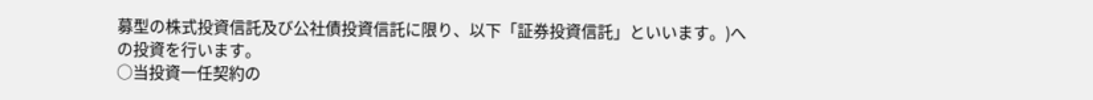募型の株式投資信託及び公社債投資信託に限り、以下「証券投資信託」といいます。)へ
の投資を行います。
○当投資一任契約の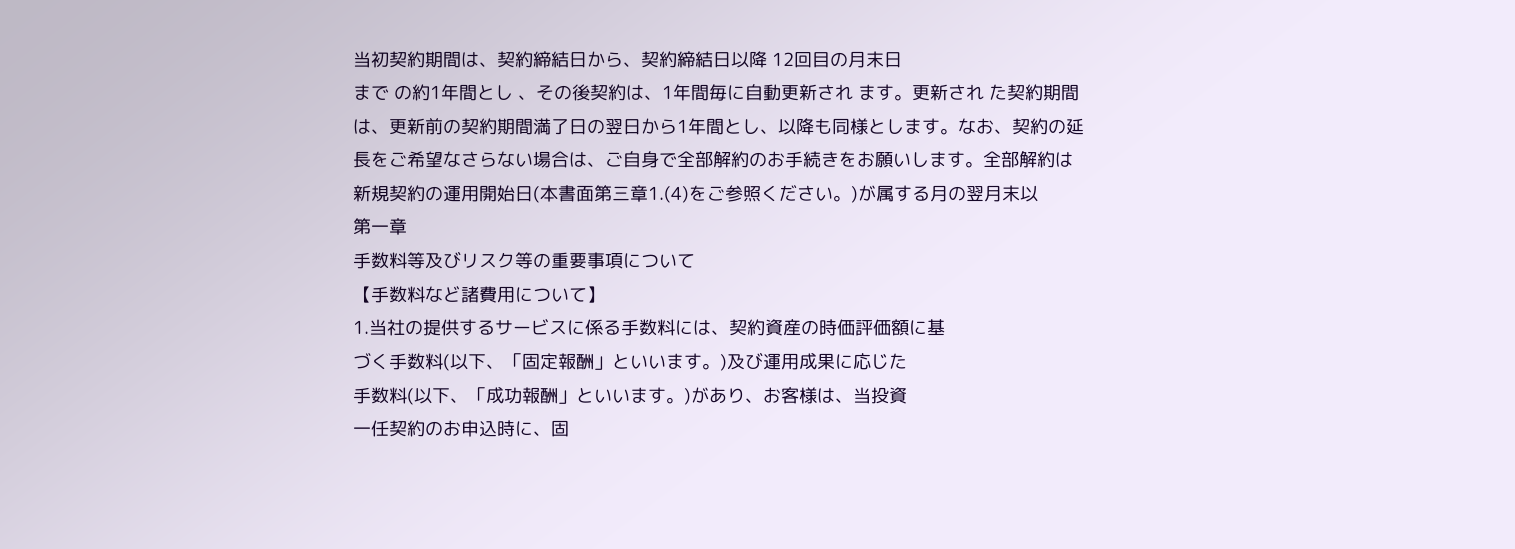当初契約期間は、契約締結日から、契約締結日以降 12回目の月末日
まで の約1年間とし 、その後契約は、1年間毎に自動更新され ます。更新され た契約期間
は、更新前の契約期間満了日の翌日から1年間とし、以降も同様とします。なお、契約の延
長をご希望なさらない場合は、ご自身で全部解約のお手続きをお願いします。全部解約は
新規契約の運用開始日(本書面第三章1.(4)をご参照ください。)が属する月の翌月末以
第一章
手数料等及びリスク等の重要事項について
【手数料など諸費用について】
1.当社の提供するサービスに係る手数料には、契約資産の時価評価額に基
づく手数料(以下、「固定報酬」といいます。)及び運用成果に応じた
手数料(以下、「成功報酬」といいます。)があり、お客様は、当投資
一任契約のお申込時に、固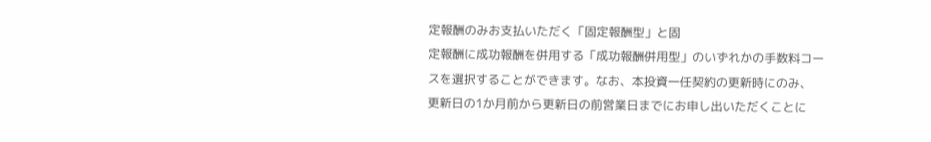定報酬のみお支払いただく「固定報酬型」と固
定報酬に成功報酬を併用する「成功報酬併用型」のいずれかの手数料コー
スを選択することができます。なお、本投資一任契約の更新時にのみ、
更新日の1か月前から更新日の前営業日までにお申し出いただくことに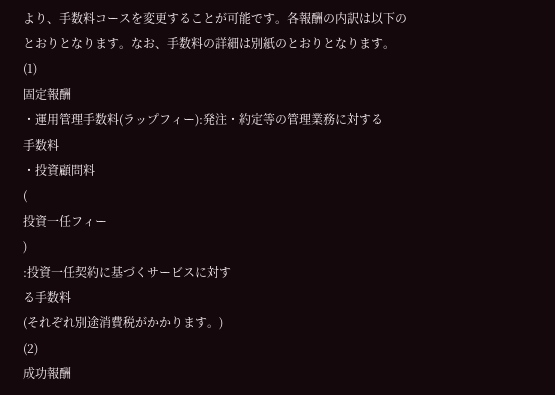より、手数料コースを変更することが可能です。各報酬の内訳は以下の
とおりとなります。なお、手数料の詳細は別紙のとおりとなります。
(1)
固定報酬
・運用管理手数料(ラップフィー):発注・約定等の管理業務に対する
手数料
・投資顧問料
(
投資一任フィー
)
:投資一任契約に基づくサービスに対す
る手数料
(それぞれ別途消費税がかかります。)
(2)
成功報酬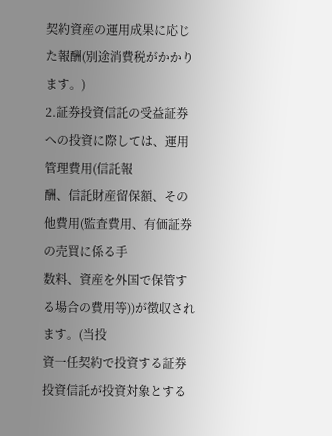契約資産の運用成果に応じた報酬(別途消費税がかかります。)
2.証券投資信託の受益証券への投資に際しては、運用管理費用(信託報
酬、信託財産留保額、その他費用(監査費用、有価証券の売買に係る手
数料、資産を外国で保管する場合の費用等))が徴収されます。(当投
資一任契約で投資する証券投資信託が投資対象とする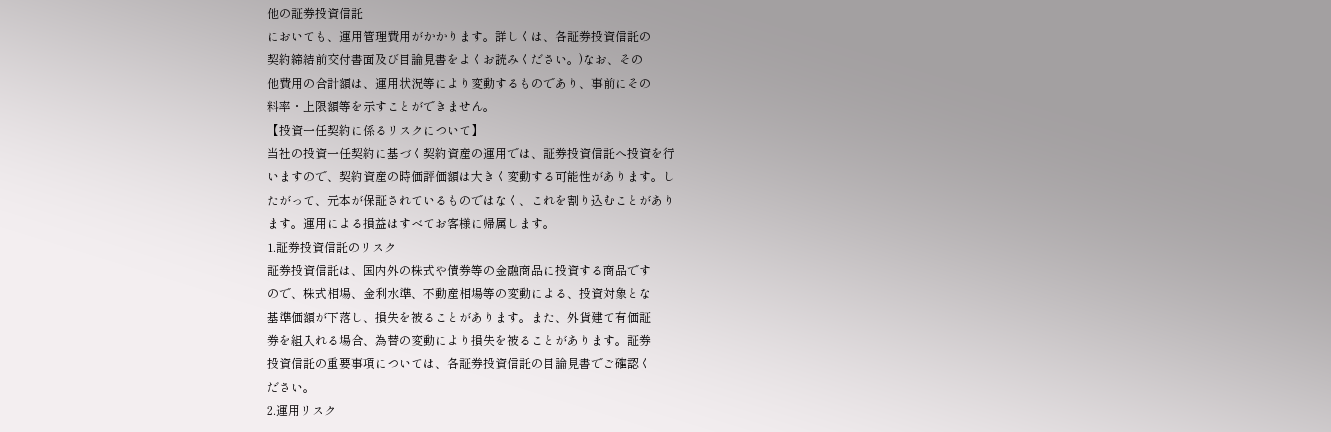他の証券投資信託
においても、運用管理費用がかかります。詳しくは、各証券投資信託の
契約締結前交付書面及び目論見書をよくお読みください。)なお、その
他費用の合計額は、運用状況等により変動するものであり、事前にその
料率・上限額等を示すことができません。
【投資一任契約に係るリスクについて】
当社の投資一任契約に基づく契約資産の運用では、証券投資信託へ投資を行
いますので、契約資産の時価評価額は大きく変動する可能性があります。し
たがって、元本が保証されているものではなく、これを割り込むことがあり
ます。運用による損益はすべてお客様に帰属します。
1.証券投資信託のリスク
証券投資信託は、国内外の株式や債券等の金融商品に投資する商品です
ので、株式相場、金利水準、不動産相場等の変動による、投資対象とな
基準価額が下落し、損失を被ることがあります。また、外貨建て有価証
券を組入れる場合、為替の変動により損失を被ることがあります。証券
投資信託の重要事項については、各証券投資信託の目論見書でご確認く
ださい。
2.運用リスク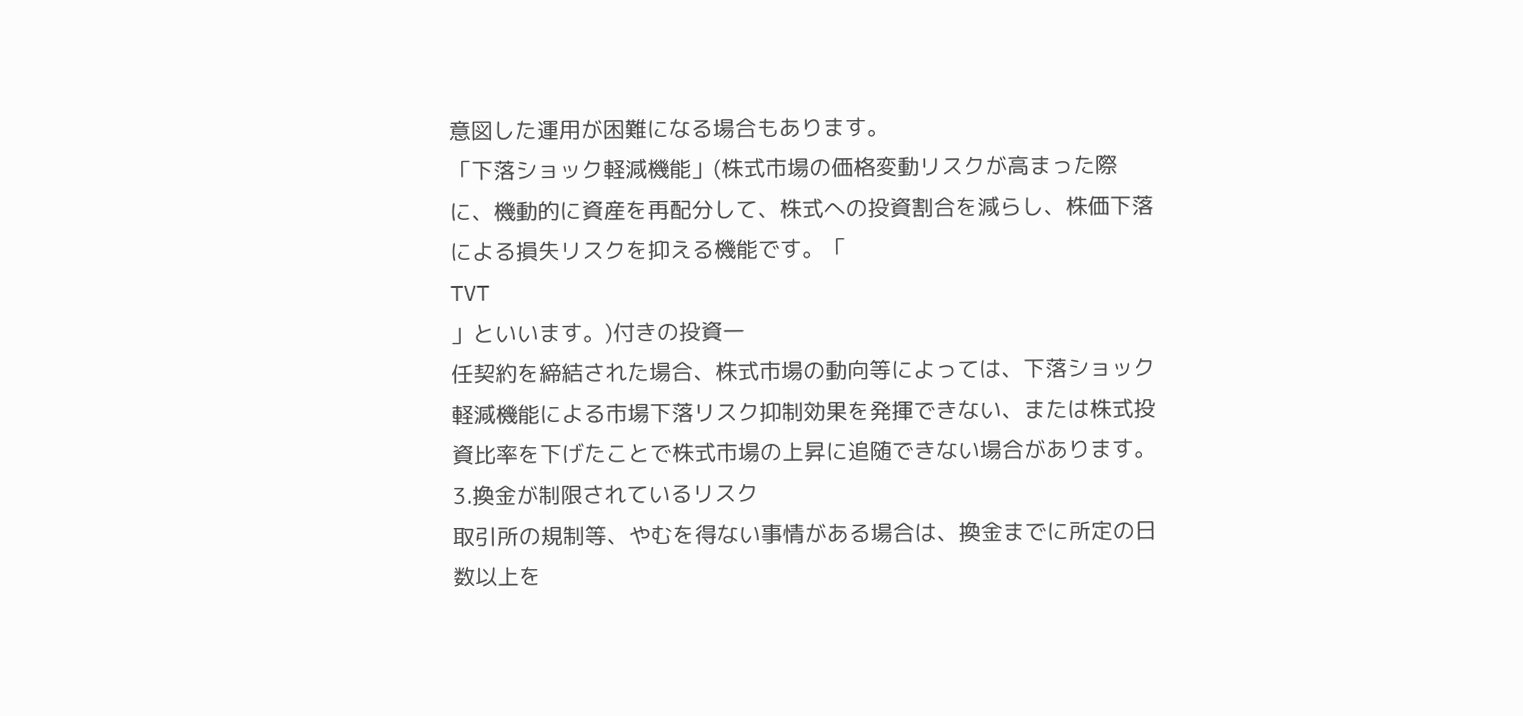意図した運用が困難になる場合もあります。
「下落ショック軽減機能」(株式市場の価格変動リスクが高まった際
に、機動的に資産を再配分して、株式への投資割合を減らし、株価下落
による損失リスクを抑える機能です。「
TVT
」といいます。)付きの投資一
任契約を締結された場合、株式市場の動向等によっては、下落ショック
軽減機能による市場下落リスク抑制効果を発揮できない、または株式投
資比率を下げたことで株式市場の上昇に追随できない場合があります。
3.換金が制限されているリスク
取引所の規制等、やむを得ない事情がある場合は、換金までに所定の日
数以上を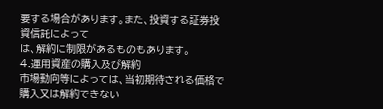要する場合があります。また、投資する証券投資信託によって
は、解約に制限があるものもあります。
4.運用資産の購入及び解約
市場動向等によっては、当初期待される価格で購入又は解約できない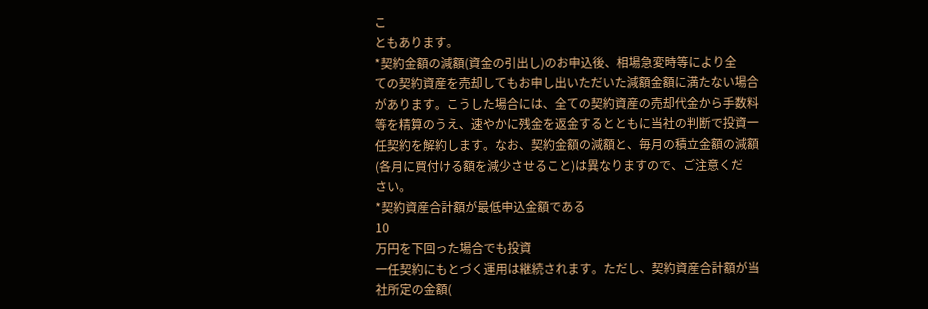こ
ともあります。
*契約金額の減額(資金の引出し)のお申込後、相場急変時等により全
ての契約資産を売却してもお申し出いただいた減額金額に満たない場合
があります。こうした場合には、全ての契約資産の売却代金から手数料
等を精算のうえ、速やかに残金を返金するとともに当社の判断で投資一
任契約を解約します。なお、契約金額の減額と、毎月の積立金額の減額
(各月に買付ける額を減少させること)は異なりますので、ご注意くだ
さい。
*契約資産合計額が最低申込金額である
10
万円を下回った場合でも投資
一任契約にもとづく運用は継続されます。ただし、契約資産合計額が当
社所定の金額(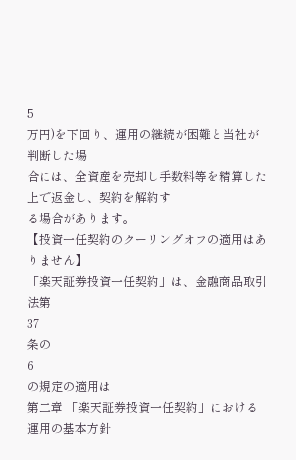5
万円)を下回り、運用の継続が困難と当社が判断した場
合には、全資産を売却し手数料等を精算した上で返金し、契約を解約す
る場合があります。
【投資一任契約のクーリングオフの適用はありません】
「楽天証券投資一任契約」は、金融商品取引法第
37
条の
6
の規定の適用は
第二章 「楽天証券投資一任契約」における運用の基本方針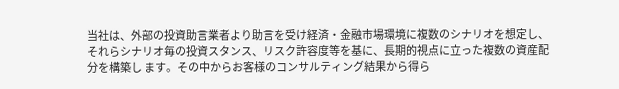当社は、外部の投資助言業者より助言を受け経済・金融市場環境に複数のシナリオを想定し、
それらシナリオ毎の投資スタンス、リスク許容度等を基に、長期的視点に立った複数の資産配
分を構築し ます。その中からお客様のコンサルティング結果から得ら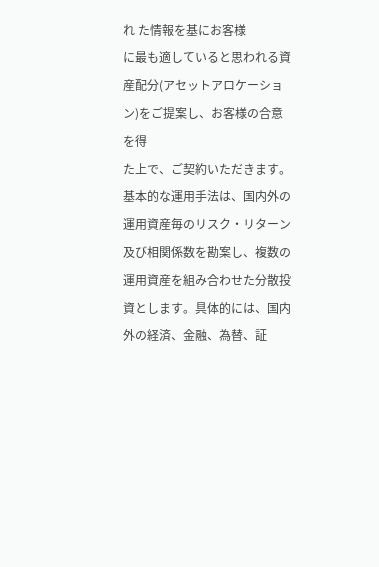れ た情報を基にお客様
に最も適していると思われる資産配分(アセットアロケーション)をご提案し、お客様の合意を得
た上で、ご契約いただきます。
基本的な運用手法は、国内外の運用資産毎のリスク・リターン及び相関係数を勘案し、複数の
運用資産を組み合わせた分散投資とします。具体的には、国内外の経済、金融、為替、証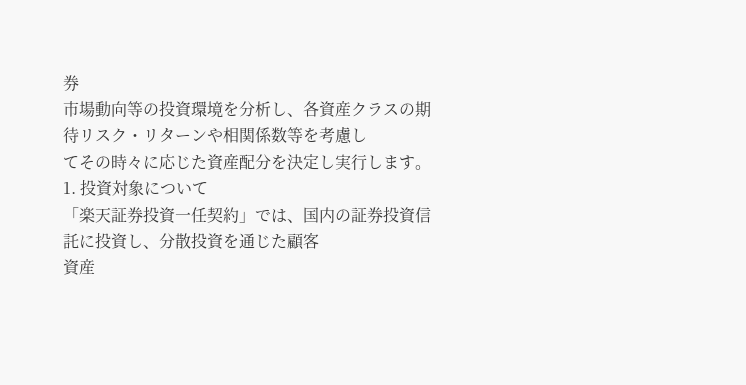券
市場動向等の投資環境を分析し、各資産クラスの期待リスク・リターンや相関係数等を考慮し
てその時々に応じた資産配分を決定し実行します。
1. 投資対象について
「楽天証券投資一任契約」では、国内の証券投資信託に投資し、分散投資を通じた顧客
資産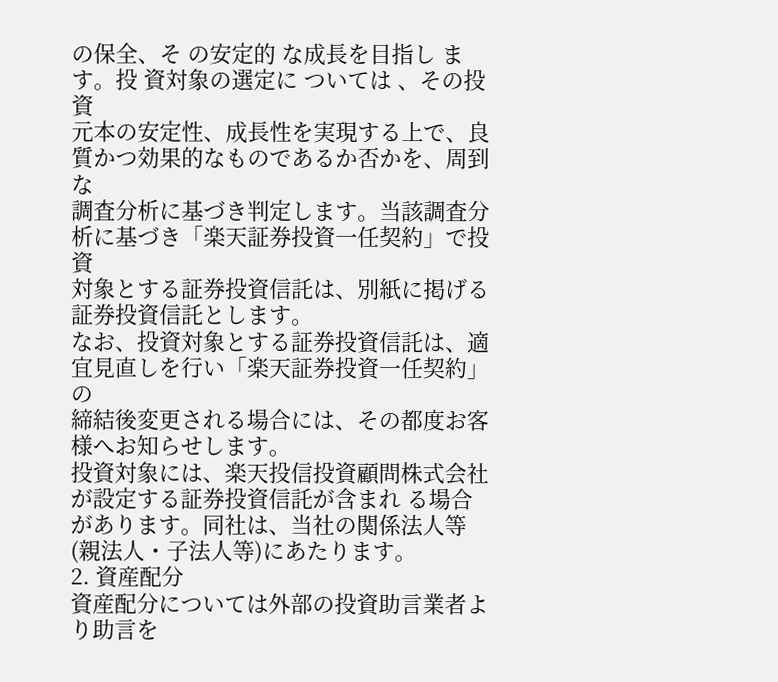の保全、そ の安定的 な成長を目指し ます。投 資対象の選定に ついては 、その投資
元本の安定性、成長性を実現する上で、良質かつ効果的なものであるか否かを、周到な
調査分析に基づき判定します。当該調査分析に基づき「楽天証券投資一任契約」で投資
対象とする証券投資信託は、別紙に掲げる証券投資信託とします。
なお、投資対象とする証券投資信託は、適宜見直しを行い「楽天証券投資一任契約」の
締結後変更される場合には、その都度お客様へお知らせします。
投資対象には、楽天投信投資顧問株式会社が設定する証券投資信託が含まれ る場合
があります。同社は、当社の関係法人等(親法人・子法人等)にあたります。
2. 資産配分
資産配分については外部の投資助言業者より助言を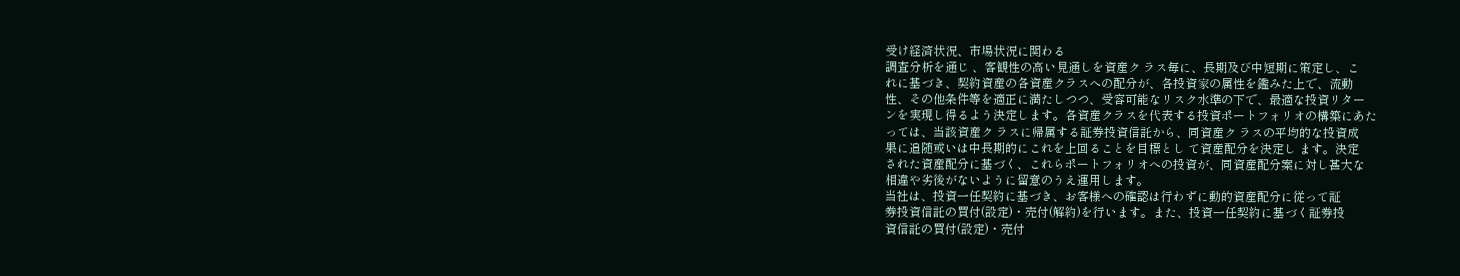受け経済状況、市場状況に関わる
調査分析を通じ 、客観性の高い見通しを資産ク ラス毎に、長期及び中短期に策定し、こ
れに基づき、契約資産の各資産クラスへの配分が、各投資家の属性を鑑みた上で、流動
性、その他条件等を適正に満たしつつ、受容可能なリスク水準の下で、最適な投資リター
ンを実現し得るよう決定します。各資産クラスを代表する投資ポートフォリオの構築にあた
っては、当該資産ク ラスに帰属する証券投資信託から、同資産ク ラスの平均的な投資成
果に追随或いは中長期的にこれを上回ることを目標とし て資産配分を決定し ます。決定
された資産配分に基づく、これらポートフォリオへの投資が、同資産配分案に対し甚大な
相違や劣後がないように留意のうえ運用します。
当社は、投資一任契約に基づき、お客様への確認は行わずに動的資産配分に従って証
券投資信託の買付(設定)・売付(解約)を行います。また、投資一任契約に基づく証券投
資信託の買付(設定)・売付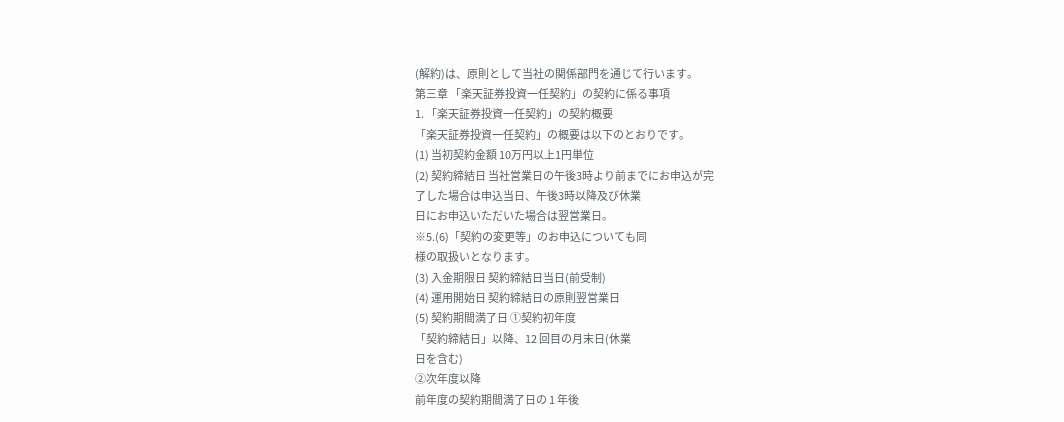(解約)は、原則として当社の関係部門を通じて行います。
第三章 「楽天証券投資一任契約」の契約に係る事項
1. 「楽天証券投資一任契約」の契約概要
「楽天証券投資一任契約」の概要は以下のとおりです。
(1) 当初契約金額 10万円以上1円単位
(2) 契約締結日 当社営業日の午後3時より前までにお申込が完
了した場合は申込当日、午後3時以降及び休業
日にお申込いただいた場合は翌営業日。
※5.(6)「契約の変更等」のお申込についても同
様の取扱いとなります。
(3) 入金期限日 契約締結日当日(前受制)
(4) 運用開始日 契約締結日の原則翌営業日
(5) 契約期間満了日 ①契約初年度
「契約締結日」以降、12 回目の月末日(休業
日を含む)
②次年度以降
前年度の契約期間満了日の 1 年後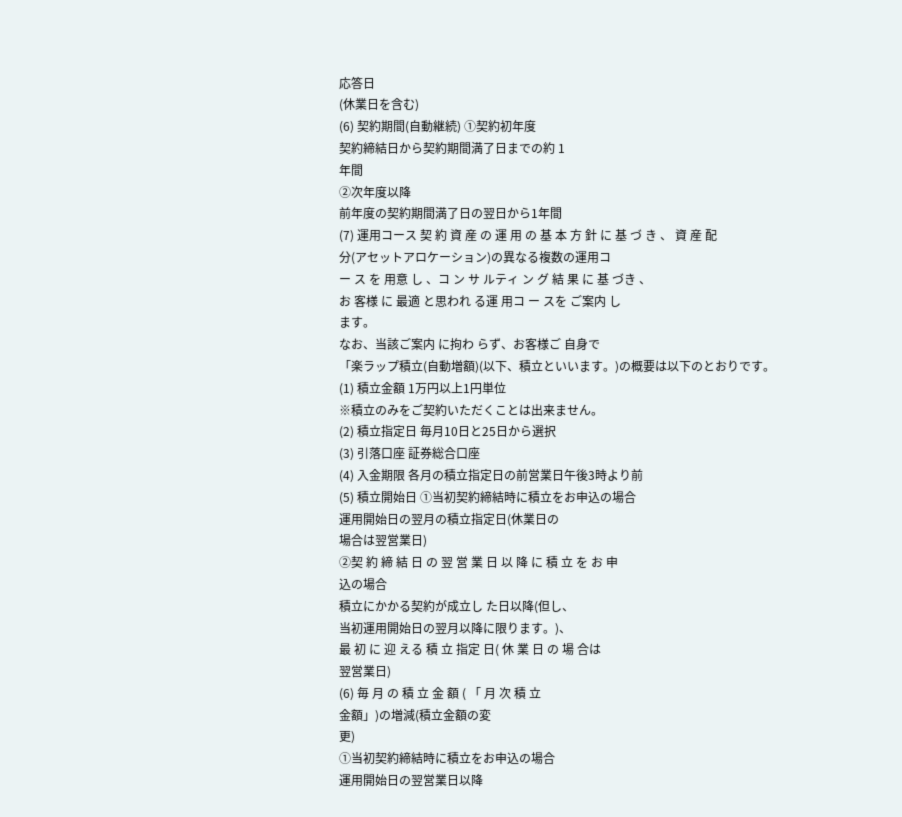応答日
(休業日を含む)
(6) 契約期間(自動継続) ①契約初年度
契約締結日から契約期間満了日までの約 1
年間
②次年度以降
前年度の契約期間満了日の翌日から1年間
(7) 運用コース 契 約 資 産 の 運 用 の 基 本 方 針 に 基 づ き 、 資 産 配
分(アセットアロケーション)の異なる複数の運用コ
ー ス を 用意 し 、コ ン サ ルティ ン グ 結 果 に 基 づき 、
お 客様 に 最適 と思われ る運 用コ ー スを ご案内 し
ます。
なお、当該ご案内 に拘わ らず、お客様ご 自身で
「楽ラップ積立(自動増額)(以下、積立といいます。)の概要は以下のとおりです。
(1) 積立金額 1万円以上1円単位
※積立のみをご契約いただくことは出来ません。
(2) 積立指定日 毎月10日と25日から選択
(3) 引落口座 証券総合口座
(4) 入金期限 各月の積立指定日の前営業日午後3時より前
(5) 積立開始日 ①当初契約締結時に積立をお申込の場合
運用開始日の翌月の積立指定日(休業日の
場合は翌営業日)
②契 約 締 結 日 の 翌 営 業 日 以 降 に 積 立 を お 申
込の場合
積立にかかる契約が成立し た日以降(但し、
当初運用開始日の翌月以降に限ります。)、
最 初 に 迎 える 積 立 指定 日( 休 業 日 の 場 合は
翌営業日)
(6) 毎 月 の 積 立 金 額 ( 「 月 次 積 立
金額」)の増減(積立金額の変
更)
①当初契約締結時に積立をお申込の場合
運用開始日の翌営業日以降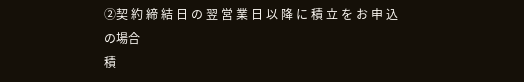②契 約 締 結 日 の 翌 営 業 日 以 降 に 積 立 を お 申 込
の場合
積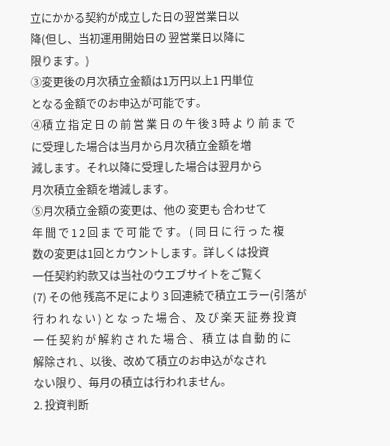立にかかる契約が成立した日の翌営業日以
降(但し、当初運用開始日の 翌営業日以降に
限ります。)
③変更後の月次積立金額は1万円以上1 円単位
となる金額でのお申込が可能です。
④積 立 指 定 日 の 前 営 業 日 の 午 後 3 時 よ り 前 ま で
に受理した場合は当月から月次積立金額を増
減します。それ以降に受理した場合は翌月から
月次積立金額を増減します。
⑤月次積立金額の変更は、他の 変更も 合わせて
年 間 で 1 2 回 ま で 可 能 で す。 ( 同 日 に 行 っ た 複
数の変更は1回とカウントします。詳しくは投資
一任契約約款又は当社のウエブサイトをご覧く
(7) その他 残高不足により 3 回連続で積立エラー(引落が
行 わ れ な い ) と な っ た 場 合 、 及 び 楽 天 証 券 投 資
一 任 契 約 が 解 約 さ れ た 場 合 、 積 立 は 自 動 的 に
解除され 、以後、改めて積立のお申込がなされ
ない限り、毎月の積立は行われません。
2. 投資判断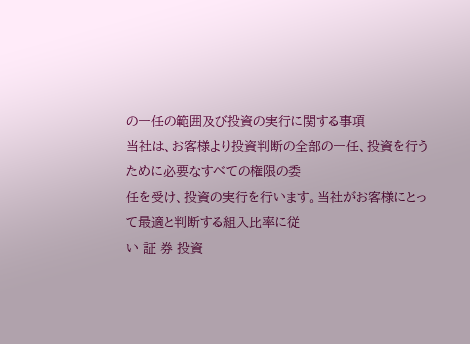の一任の範囲及び投資の実行に関する事項
当社は、お客様より投資判断の全部の一任、投資を行うために必要なすべての権限の委
任を受け、投資の実行を行います。当社がお客様にとって最適と判断する組入比率に従
い 証 券 投資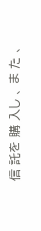信 託を 購 入し 、 ま た 、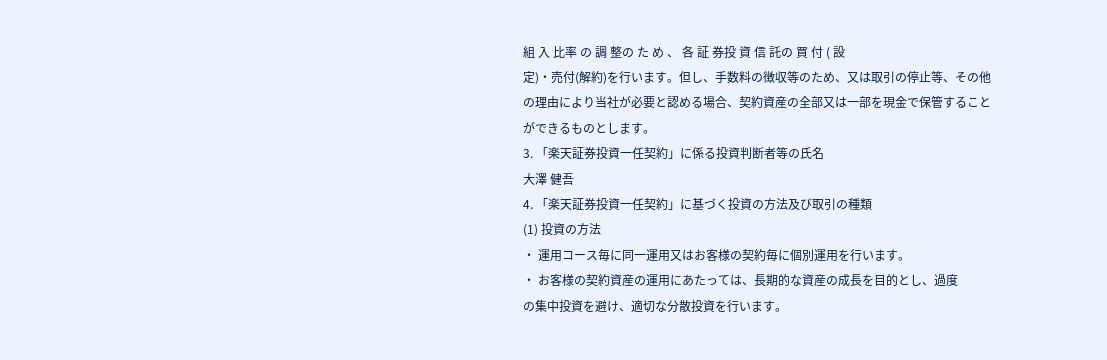組 入 比率 の 調 整の た め 、 各 証 券投 資 信 託の 買 付 ( 設
定)・売付(解約)を行います。但し、手数料の徴収等のため、又は取引の停止等、その他
の理由により当社が必要と認める場合、契約資産の全部又は一部を現金で保管すること
ができるものとします。
3. 「楽天証券投資一任契約」に係る投資判断者等の氏名
大澤 健吾
4. 「楽天証券投資一任契約」に基づく投資の方法及び取引の種類
(1) 投資の方法
・ 運用コース毎に同一運用又はお客様の契約毎に個別運用を行います。
・ お客様の契約資産の運用にあたっては、長期的な資産の成長を目的とし、過度
の集中投資を避け、適切な分散投資を行います。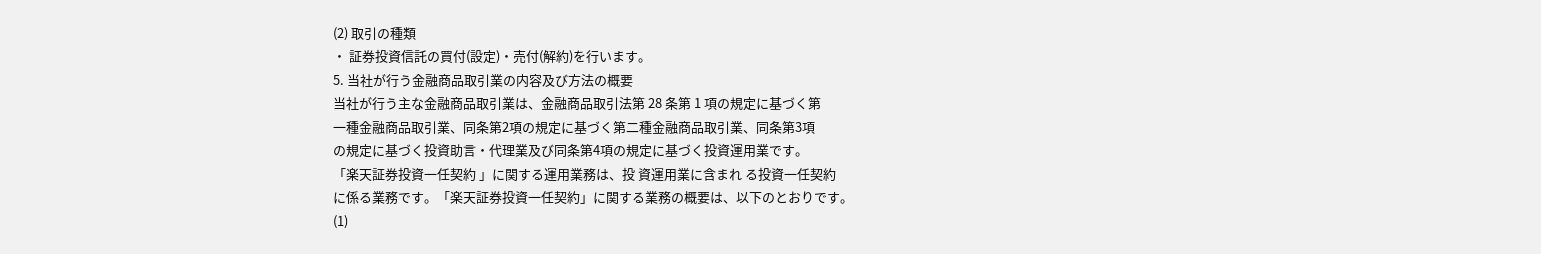(2) 取引の種類
・ 証券投資信託の買付(設定)・売付(解約)を行います。
5. 当社が行う金融商品取引業の内容及び方法の概要
当社が行う主な金融商品取引業は、金融商品取引法第 28 条第 1 項の規定に基づく第
一種金融商品取引業、同条第2項の規定に基づく第二種金融商品取引業、同条第3項
の規定に基づく投資助言・代理業及び同条第4項の規定に基づく投資運用業です。
「楽天証券投資一任契約 」に関する運用業務は、投 資運用業に含まれ る投資一任契約
に係る業務です。「楽天証券投資一任契約」に関する業務の概要は、以下のとおりです。
(1)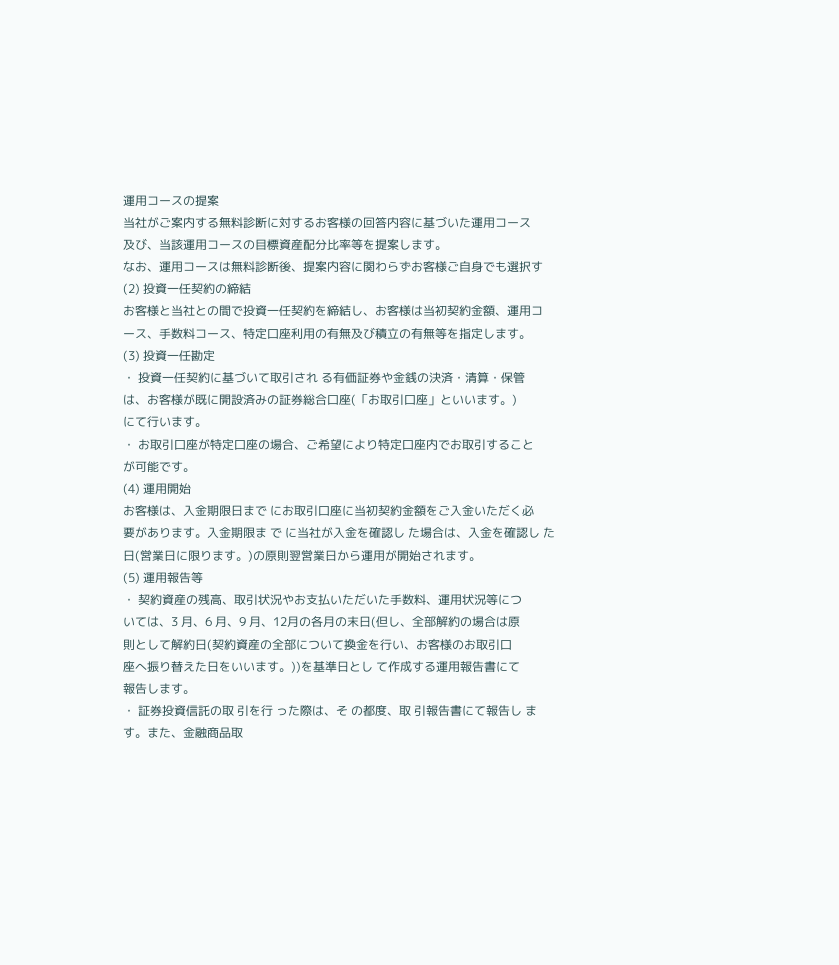運用コースの提案
当社がご案内する無料診断に対するお客様の回答内容に基づいた運用コース
及び、当該運用コースの目標資産配分比率等を提案します。
なお、運用コースは無料診断後、提案内容に関わらずお客様ご自身でも選択す
(2) 投資一任契約の締結
お客様と当社との間で投資一任契約を締結し、お客様は当初契約金額、運用コ
ース、手数料コース、特定口座利用の有無及び積立の有無等を指定します。
(3) 投資一任勘定
・ 投資一任契約に基づいて取引され る有価証券や金銭の決済・清算・保管
は、お客様が既に開設済みの証券総合口座(「お取引口座」といいます。)
にて行います。
・ お取引口座が特定口座の場合、ご希望により特定口座内でお取引すること
が可能です。
(4) 運用開始
お客様は、入金期限日まで にお取引口座に当初契約金額をご入金いただく必
要があります。入金期限ま で に当社が入金を確認し た場合は、入金を確認し た
日(営業日に限ります。)の原則翌営業日から運用が開始されます。
(5) 運用報告等
・ 契約資産の残高、取引状況やお支払いただいた手数料、運用状況等につ
いては、3 月、6 月、9 月、12月の各月の末日(但し、全部解約の場合は原
則として解約日(契約資産の全部について換金を行い、お客様のお取引口
座へ振り替えた日をいいます。))を基準日とし て作成する運用報告書にて
報告します。
・ 証券投資信託の取 引を行 った際は、そ の都度、取 引報告書にて報告し ま
す。また、金融商品取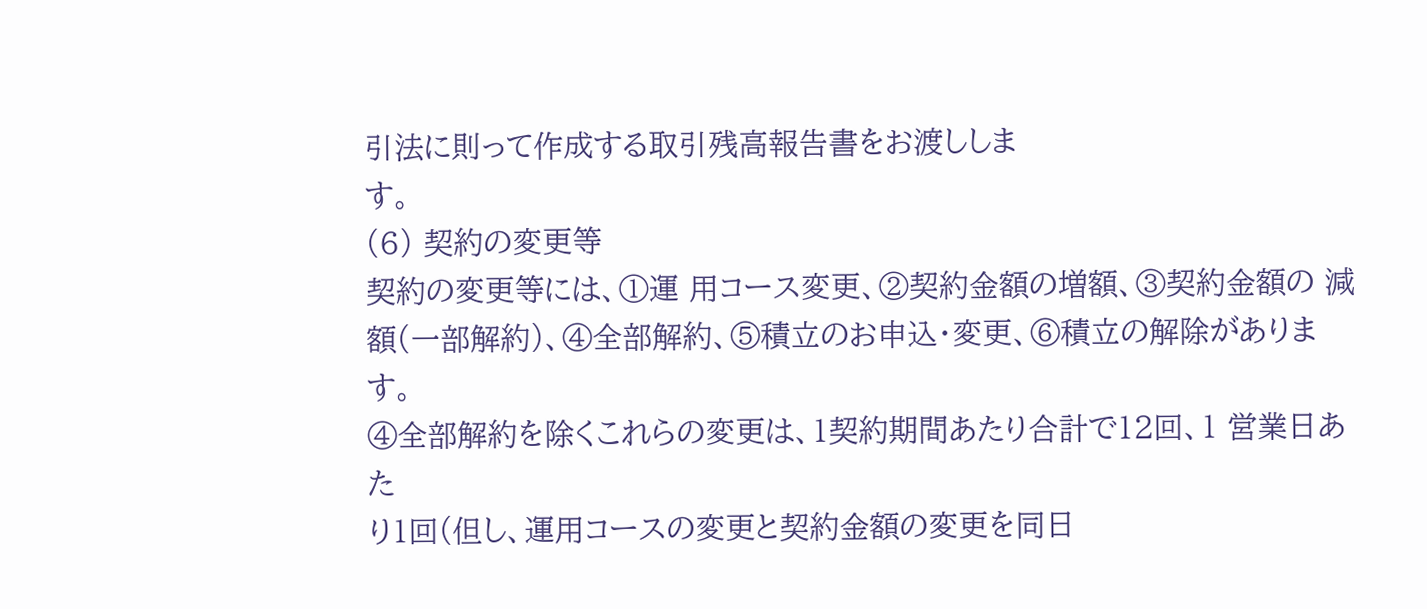引法に則って作成する取引残高報告書をお渡ししま
す。
(6) 契約の変更等
契約の変更等には、①運 用コース変更、②契約金額の増額、③契約金額の 減
額(一部解約)、④全部解約、⑤積立のお申込・変更、⑥積立の解除があります。
④全部解約を除くこれらの変更は、1契約期間あたり合計で12回、1 営業日あた
り1回(但し、運用コースの変更と契約金額の変更を同日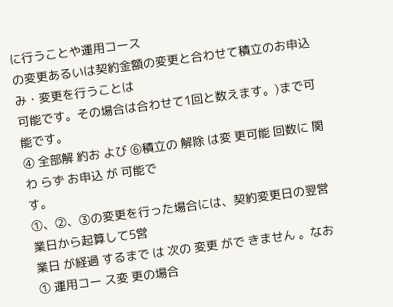に行うことや運用コース
の変更あるいは契約金額の変更と合わせて積立のお申込み・変更を行うことは
可能です。その場合は合わせて1回と数えます。)まで可能です。
④ 全部解 約お よび ⑥積立の 解除 は変 更可能 回数に 関わ らず お申込 が 可能で
す。
①、②、③の変更を行った場合には、契約変更日の翌営業日から起算して5営
業日 が経過 するまで は 次の 変更 がで きません 。なお① 運用コー ス変 更の場合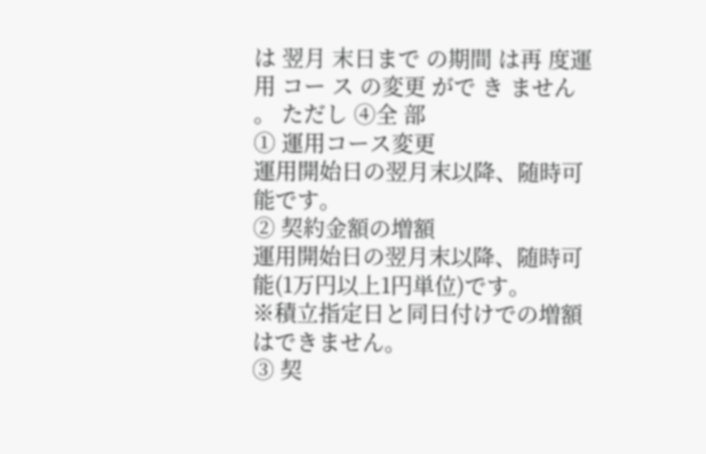は 翌月 末日まで の期間 は再 度運用 コー ス の変更 がで き ません 。 ただし ④全 部
① 運用コース変更
運用開始日の翌月末以降、随時可能です。
② 契約金額の増額
運用開始日の翌月末以降、随時可能(1万円以上1円単位)です。
※積立指定日と同日付けでの増額はできません。
③ 契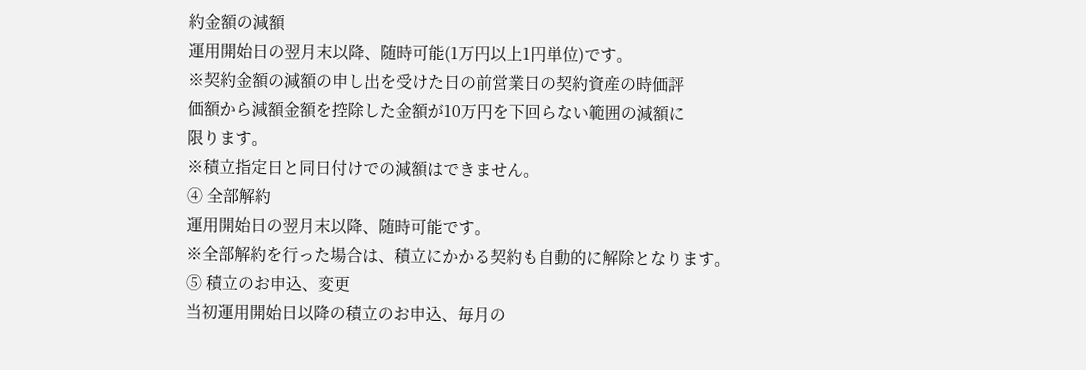約金額の減額
運用開始日の翌月末以降、随時可能(1万円以上1円単位)です。
※契約金額の減額の申し出を受けた日の前営業日の契約資産の時価評
価額から減額金額を控除した金額が10万円を下回らない範囲の減額に
限ります。
※積立指定日と同日付けでの減額はできません。
④ 全部解約
運用開始日の翌月末以降、随時可能です。
※全部解約を行った場合は、積立にかかる契約も自動的に解除となります。
⑤ 積立のお申込、変更
当初運用開始日以降の積立のお申込、毎月の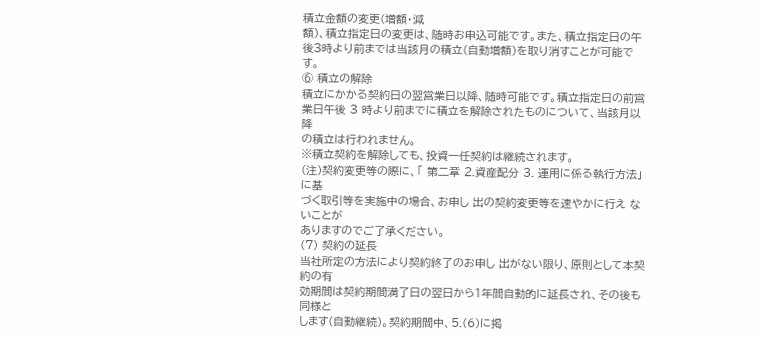積立金額の変更(増額・減
額)、積立指定日の変更は、随時お申込可能です。また、積立指定日の午
後3時より前までは当該月の積立(自動増額)を取り消すことが可能です。
⑥ 積立の解除
積立にかかる契約日の翌営業日以降、随時可能です。積立指定日の前営
業日午後 3 時より前までに積立を解除されたものについて、当該月以降
の積立は行われません。
※積立契約を解除しても、投資一任契約は継続されます。
(注)契約変更等の際に、「 第二章 2.資産配分 3. 運用に係る執行方法」に基
づく取引等を実施中の場合、お申し 出の契約変更等を速やかに行え ないことが
ありますのでご了承ください。
(7) 契約の延長
当社所定の方法により契約終了のお申し 出がない限り、原則として本契約の有
効期間は契約期間満了日の翌日から1年間自動的に延長され、その後も同様と
します(自動継続)。契約期間中、5.(6)に掲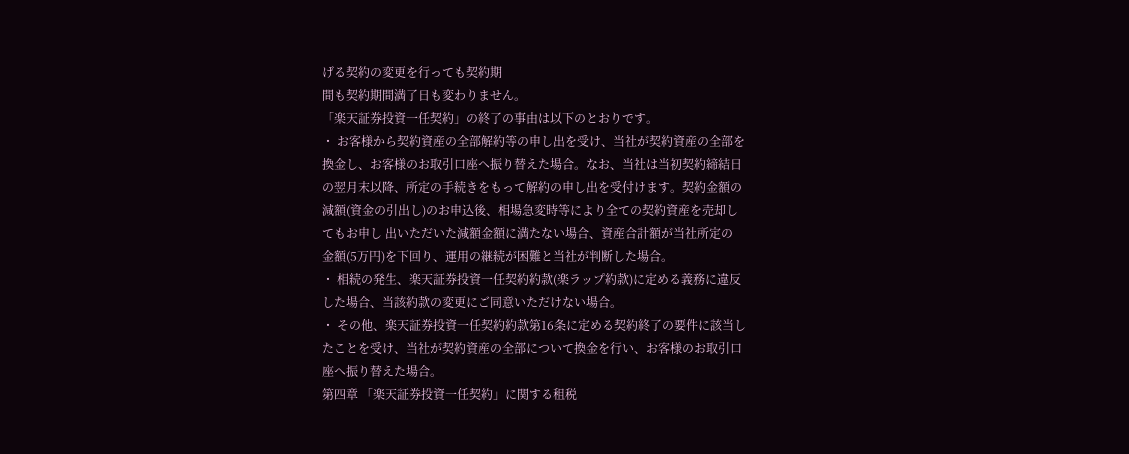げる契約の変更を行っても契約期
間も契約期間満了日も変わりません。
「楽天証券投資一任契約」の終了の事由は以下のとおりです。
・ お客様から契約資産の全部解約等の申し出を受け、当社が契約資産の全部を
換金し、お客様のお取引口座へ振り替えた場合。なお、当社は当初契約締結日
の翌月末以降、所定の手続きをもって解約の申し出を受付けます。契約金額の
減額(資金の引出し)のお申込後、相場急変時等により全ての契約資産を売却し
てもお申し 出いただいた減額金額に満たない場合、資産合計額が当社所定の
金額(5万円)を下回り、運用の継続が困難と当社が判断した場合。
・ 相続の発生、楽天証券投資一任契約約款(楽ラップ約款)に定める義務に違反
した場合、当該約款の変更にご同意いただけない場合。
・ その他、楽天証券投資一任契約約款第16条に定める契約終了の要件に該当し
たことを受け、当社が契約資産の全部について換金を行い、お客様のお取引口
座へ振り替えた場合。
第四章 「楽天証券投資一任契約」に関する租税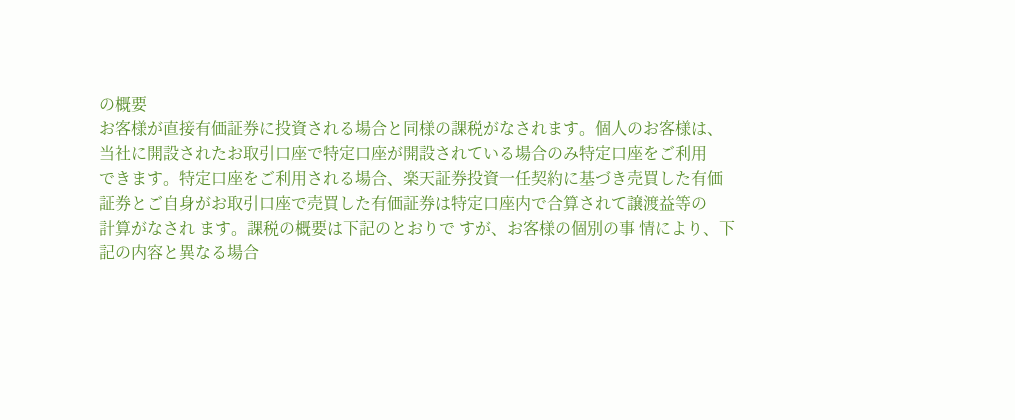の概要
お客様が直接有価証券に投資される場合と同様の課税がなされます。個人のお客様は、
当社に開設されたお取引口座で特定口座が開設されている場合のみ特定口座をご利用
できます。特定口座をご利用される場合、楽天証券投資一任契約に基づき売買した有価
証券とご自身がお取引口座で売買した有価証券は特定口座内で合算されて譲渡益等の
計算がなされ ます。課税の概要は下記のとおりで すが、お客様の個別の事 情により、下
記の内容と異なる場合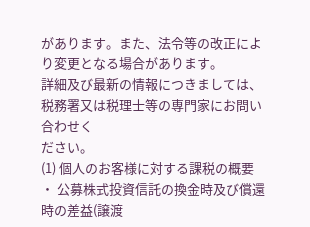があります。また、法令等の改正により変更となる場合があります。
詳細及び最新の情報につきましては、税務署又は税理士等の専門家にお問い合わせく
ださい。
(1) 個人のお客様に対する課税の概要
・ 公募株式投資信託の換金時及び償還時の差益(譲渡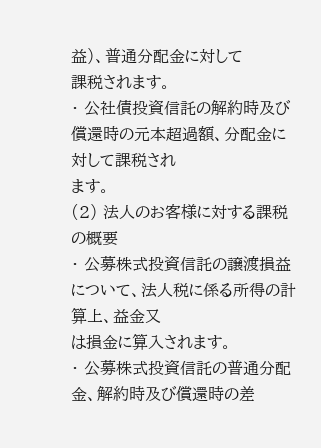益)、普通分配金に対して
課税されます。
・ 公社債投資信託の解約時及び償還時の元本超過額、分配金に対して課税され
ます。
(2) 法人のお客様に対する課税の概要
・ 公募株式投資信託の譲渡損益について、法人税に係る所得の計算上、益金又
は損金に算入されます。
・ 公募株式投資信託の普通分配金、解約時及び償還時の差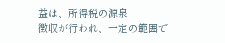益は、所得税の源泉
徴収が行われ、一定の範囲で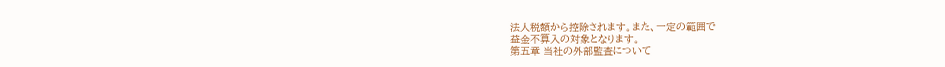法人税額から控除されます。また、一定の範囲で
益金不算入の対象となります。
第五章 当社の外部監査について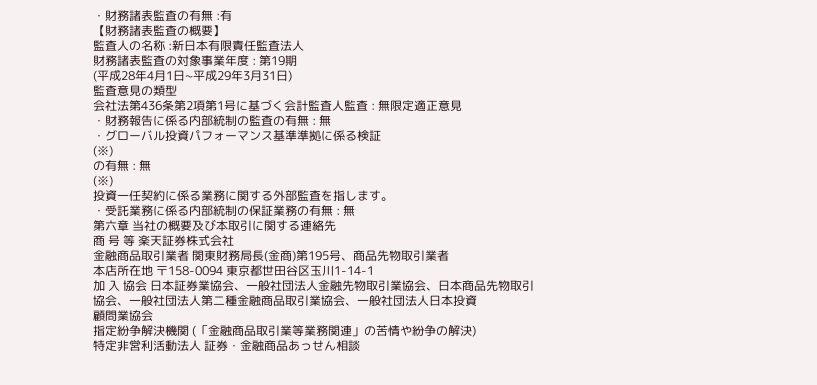・財務諸表監査の有無 :有
【財務諸表監査の概要】
監査人の名称 :新日本有限責任監査法人
財務諸表監査の対象事業年度 : 第19期
(平成28年4月1日~平成29年3月31日)
監査意見の類型
会社法第436条第2項第1号に基づく会計監査人監査 : 無限定適正意見
・財務報告に係る内部統制の監査の有無 : 無
・グローバル投資パフォーマンス基準準拠に係る検証
(※)
の有無 : 無
(※)
投資一任契約に係る業務に関する外部監査を指します。
・受託業務に係る内部統制の保証業務の有無 : 無
第六章 当社の概要及び本取引に関する連絡先
商 号 等 楽天証券株式会社
金融商品取引業者 関東財務局長(金商)第195号、商品先物取引業者
本店所在地 〒158-0094 東京都世田谷区玉川1-14-1
加 入 協会 日本証券業協会、一般社団法人金融先物取引業協会、日本商品先物取引
協会、一般社団法人第二種金融商品取引業協会、一般社団法人日本投資
顧問業協会
指定紛争解決機関 (「金融商品取引業等業務関連」の苦情や紛争の解決)
特定非営利活動法人 証券・金融商品あっせん相談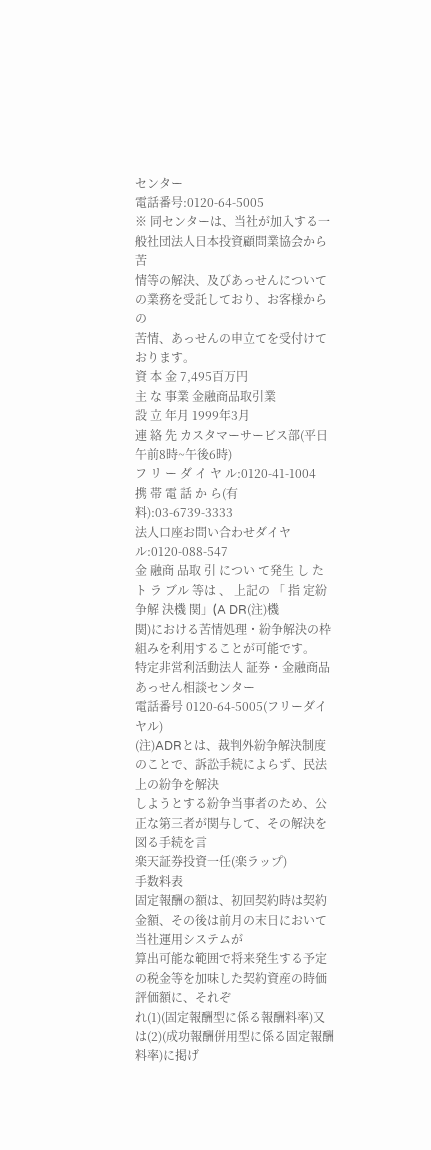センター
電話番号:0120-64-5005
※ 同センターは、当社が加入する一般社団法人日本投資顧問業協会から苦
情等の解決、及びあっせんについての業務を受託しており、お客様からの
苦情、あっせんの申立てを受付けております。
資 本 金 7,495百万円
主 な 事業 金融商品取引業
設 立 年月 1999年3月
連 絡 先 カスタマーサービス部(平日午前8時~午後6時)
フ リ ー ダ イ ヤ ル:0120-41-1004
携 帯 電 話 か ら(有 料):03-6739-3333
法人口座お問い合わせダイヤル:0120-088-547
金 融商 品取 引 につい て発生 し た ト ラ ブル 等は 、 上記の 「 指 定紛 争解 決機 関」(A DR(注)機
関)における苦情処理・紛争解決の枠組みを利用することが可能です。
特定非営利活動法人 証券・金融商品あっせん相談センター
電話番号 0120-64-5005(フリーダイヤル)
(注)ADRとは、裁判外紛争解決制度のことで、訴訟手続によらず、民法上の紛争を解決
しようとする紛争当事者のため、公正な第三者が関与して、その解決を図る手続を言
楽天証券投資一任(楽ラップ)
手数料表
固定報酬の額は、初回契約時は契約金額、その後は前月の末日において当社運用システムが
算出可能な範囲で将来発生する予定の税金等を加味した契約資産の時価評価額に、それぞ
れ(1)(固定報酬型に係る報酬料率)又は(2)(成功報酬併用型に係る固定報酬料率)に掲げ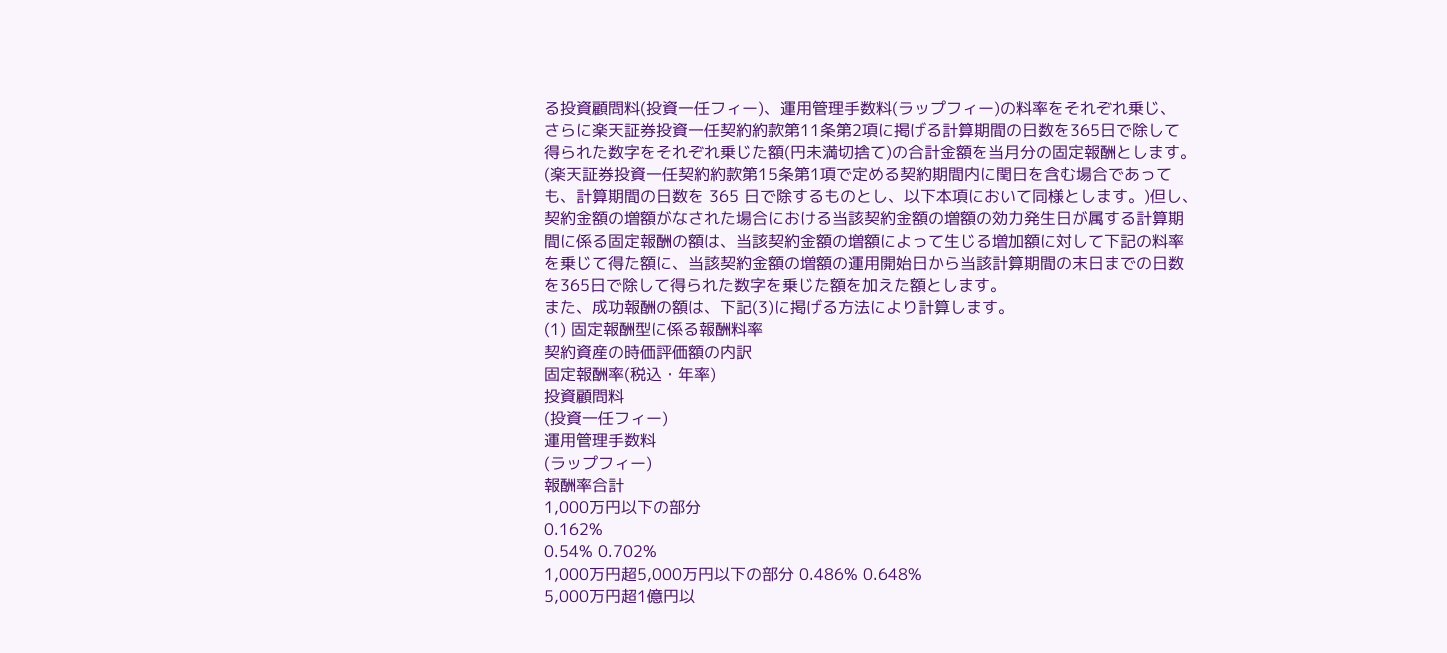る投資顧問料(投資一任フィー)、運用管理手数料(ラップフィー)の料率をそれぞれ乗じ、
さらに楽天証券投資一任契約約款第11条第2項に掲げる計算期間の日数を365日で除して
得られた数字をそれぞれ乗じた額(円未満切捨て)の合計金額を当月分の固定報酬とします。
(楽天証券投資一任契約約款第15条第1項で定める契約期間内に閏日を含む場合であって
も、計算期間の日数を 365 日で除するものとし、以下本項において同様とします。)但し、
契約金額の増額がなされた場合における当該契約金額の増額の効力発生日が属する計算期
間に係る固定報酬の額は、当該契約金額の増額によって生じる増加額に対して下記の料率
を乗じて得た額に、当該契約金額の増額の運用開始日から当該計算期間の末日までの日数
を365日で除して得られた数字を乗じた額を加えた額とします。
また、成功報酬の額は、下記(3)に掲げる方法により計算します。
(1) 固定報酬型に係る報酬料率
契約資産の時価評価額の内訳
固定報酬率(税込・年率)
投資顧問料
(投資一任フィー)
運用管理手数料
(ラップフィー)
報酬率合計
1,000万円以下の部分
0.162%
0.54% 0.702%
1,000万円超5,000万円以下の部分 0.486% 0.648%
5,000万円超1億円以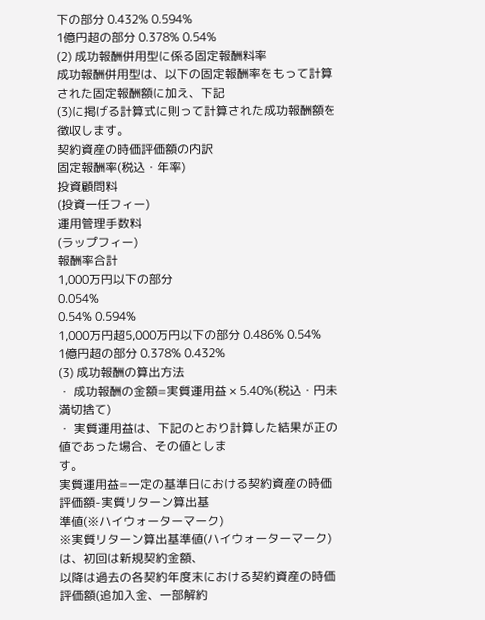下の部分 0.432% 0.594%
1億円超の部分 0.378% 0.54%
(2) 成功報酬併用型に係る固定報酬料率
成功報酬併用型は、以下の固定報酬率をもって計算された固定報酬額に加え、下記
(3)に掲げる計算式に則って計算された成功報酬額を徴収します。
契約資産の時価評価額の内訳
固定報酬率(税込・年率)
投資顧問料
(投資一任フィー)
運用管理手数料
(ラップフィー)
報酬率合計
1,000万円以下の部分
0.054%
0.54% 0.594%
1,000万円超5,000万円以下の部分 0.486% 0.54%
1億円超の部分 0.378% 0.432%
(3) 成功報酬の算出方法
・ 成功報酬の金額=実質運用益 × 5.40%(税込・円未満切捨て)
・ 実質運用益は、下記のとおり計算した結果が正の値であった場合、その値としま
す。
実質運用益=一定の基準日における契約資産の時価評価額-実質リターン算出基
準値(※ハイウォーターマーク)
※実質リターン算出基準値(ハイウォーターマーク)は、初回は新規契約金額、
以降は過去の各契約年度末における契約資産の時価評価額(追加入金、一部解約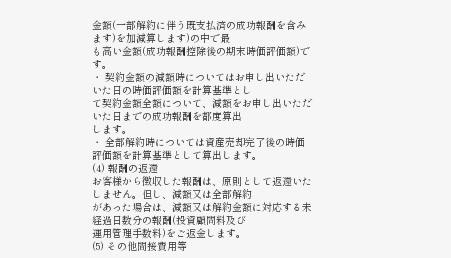金額(一部解約に伴う既支払済の成功報酬を含みます)を加減算します)の中で最
も高い金額(成功報酬控除後の期末時価評価額)です。
・ 契約金額の減額時についてはお申し出いただいた日の時価評価額を計算基準とし
て契約金額全額について、減額をお申し出いただいた日までの成功報酬を都度算出
します。
・ 全部解約時については資産売却完了後の時価評価額を計算基準として算出します。
(4) 報酬の返還
お客様から徴収した報酬は、原則として返還いたしません。但し、減額又は全部解約
があった場合は、減額又は解約金額に対応する未経過日数分の報酬(投資顧問料及び
運用管理手数料)をご返金します。
(5) その他間接費用等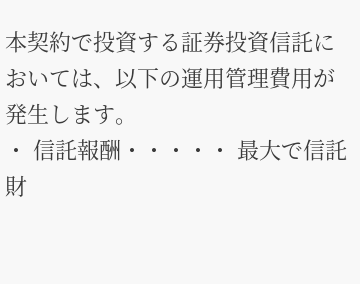本契約で投資する証券投資信託においては、以下の運用管理費用が発生します。
・ 信託報酬・・・・・ 最大で信託財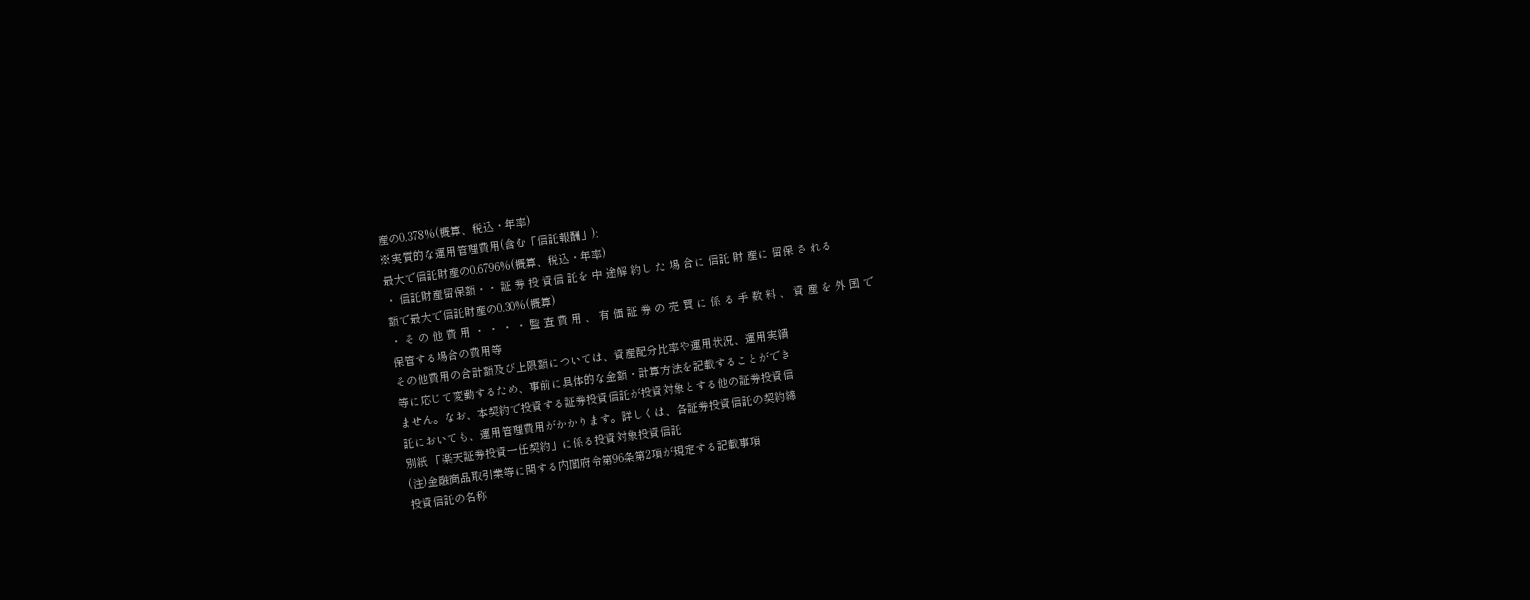産の0.378%(概算、税込・年率)
※実質的な運用管理費用(含む「信託報酬」):
最大で信託財産の0.6796%(概算、税込・年率)
・ 信託財産留保額・・ 証 券 投 資信 託を 中 途解 約し た 場 合に 信託 財 産に 留保 さ れる
額で最大で信託財産の0.30%(概算)
・ そ の 他 費 用 ・ ・ ・ ・ 監 査 費 用 、 有 価 証 券 の 売 買 に 係 る 手 数 料 、 資 産 を 外 国 で
保管する場合の費用等
その他費用の合計額及び上限額については、資産配分比率や運用状況、運用実績
等に応じて変動するため、事前に具体的な金額・計算方法を記載することができ
ません。なお、本契約で投資する証券投資信託が投資対象とする他の証券投資信
託においても、運用管理費用がかかります。詳しくは、各証券投資信託の契約締
別紙 「楽天証券投資一任契約」に係る投資対象投資信託
(注)金融商品取引業等に関する内閣府令第96条第2項が規定する記載事項
投資信託の名称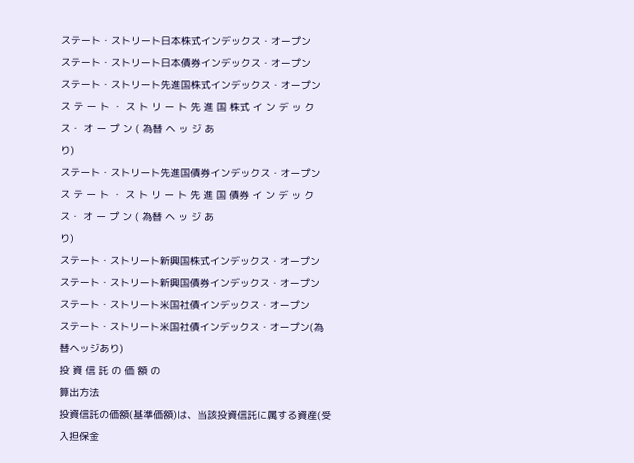ステート・ストリート日本株式インデックス・オープン
ステート・ストリート日本債券インデックス・オープン
ステート・ストリート先進国株式インデックス・オープン
ス テ ー ト ・ ス ト リ ー ト 先 進 国 株式 イ ン デ ッ ク ス・ オ ー プ ン ( 為替 ヘ ッ ジ あ
り)
ステート・ストリート先進国債券インデックス・オープン
ス テ ー ト ・ ス ト リ ー ト 先 進 国 債券 イ ン デ ッ ク ス・ オ ー プ ン ( 為替 ヘ ッ ジ あ
り)
ステート・ストリート新興国株式インデックス・オープン
ステート・ストリート新興国債券インデックス・オープン
ステート・ストリート米国社債インデックス・オープン
ステート・ストリート米国社債インデックス・オープン(為替ヘッジあり)
投 資 信 託 の 価 額 の
算出方法
投資信託の価額(基準価額)は、当該投資信託に属する資産(受入担保金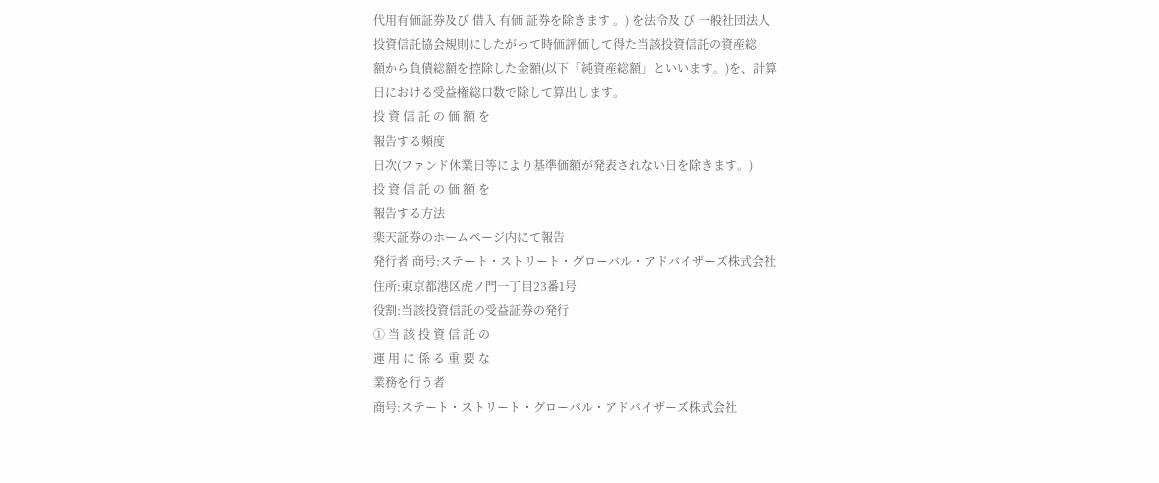代用有価証券及び 借入 有価 証券を除きます 。) を法令及 び 一般社団法人
投資信託協会規則にしたがって時価評価して得た当該投資信託の資産総
額から負債総額を控除した金額(以下「純資産総額」といいます。)を、計算
日における受益権総口数で除して算出します。
投 資 信 託 の 価 額 を
報告する頻度
日次(ファンド休業日等により基準価額が発表されない日を除きます。)
投 資 信 託 の 価 額 を
報告する方法
楽天証券のホームページ内にて報告
発行者 商号:ステート・ストリート・グローバル・アドバイザーズ株式会社
住所:東京都港区虎ノ門一丁目23番1号
役割:当該投資信託の受益証券の発行
① 当 該 投 資 信 託 の
運 用 に 係 る 重 要 な
業務を行う者
商号:ステート・ストリート・グローバル・アドバイザーズ株式会社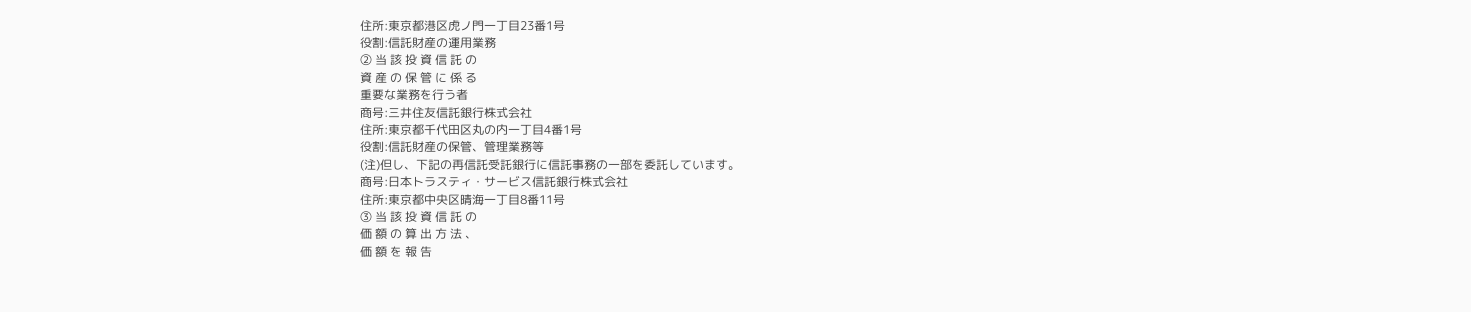住所:東京都港区虎ノ門一丁目23番1号
役割:信託財産の運用業務
② 当 該 投 資 信 託 の
資 産 の 保 管 に 係 る
重要な業務を行う者
商号:三井住友信託銀行株式会社
住所:東京都千代田区丸の内一丁目4番1号
役割:信託財産の保管、管理業務等
(注)但し、下記の再信託受託銀行に信託事務の一部を委託しています。
商号:日本トラスティ・サービス信託銀行株式会社
住所:東京都中央区晴海一丁目8番11号
③ 当 該 投 資 信 託 の
価 額 の 算 出 方 法 、
価 額 を 報 告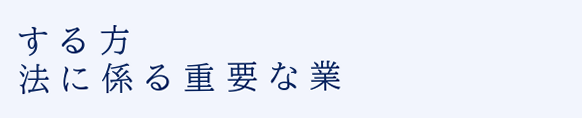す る 方
法 に 係 る 重 要 な 業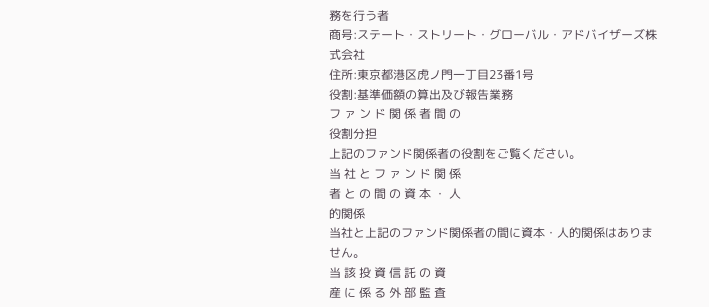務を行う者
商号:ステート・ストリート・グローバル・アドバイザーズ株式会社
住所:東京都港区虎ノ門一丁目23番1号
役割:基準価額の算出及び報告業務
フ ァ ン ド 関 係 者 間 の
役割分担
上記のファンド関係者の役割をご覧ください。
当 社 と フ ァ ン ド 関 係
者 と の 間 の 資 本 ・ 人
的関係
当社と上記のファンド関係者の間に資本・人的関係はありません。
当 該 投 資 信 託 の 資
産 に 係 る 外 部 監 査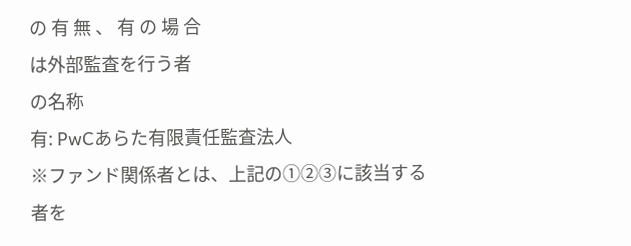の 有 無 、 有 の 場 合
は外部監査を行う者
の名称
有: PwCあらた有限責任監査法人
※ファンド関係者とは、上記の①②③に該当する者を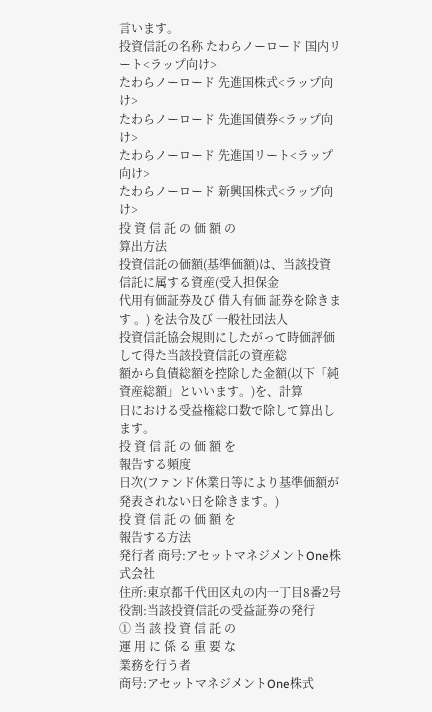言います。
投資信託の名称 たわらノーロード 国内リート<ラップ向け>
たわらノーロード 先進国株式<ラップ向け>
たわらノーロード 先進国債券<ラップ向け>
たわらノーロード 先進国リート<ラップ向け>
たわらノーロード 新興国株式<ラップ向け>
投 資 信 託 の 価 額 の
算出方法
投資信託の価額(基準価額)は、当該投資信託に属する資産(受入担保金
代用有価証券及び 借入有価 証券を除きます 。) を法令及び 一般社団法人
投資信託協会規則にしたがって時価評価して得た当該投資信託の資産総
額から負債総額を控除した金額(以下「純資産総額」といいます。)を、計算
日における受益権総口数で除して算出します。
投 資 信 託 の 価 額 を
報告する頻度
日次(ファンド休業日等により基準価額が発表されない日を除きます。)
投 資 信 託 の 価 額 を
報告する方法
発行者 商号:アセットマネジメントOne株式会社
住所:東京都千代田区丸の内一丁目8番2号
役割:当該投資信託の受益証券の発行
① 当 該 投 資 信 託 の
運 用 に 係 る 重 要 な
業務を行う者
商号:アセットマネジメントOne株式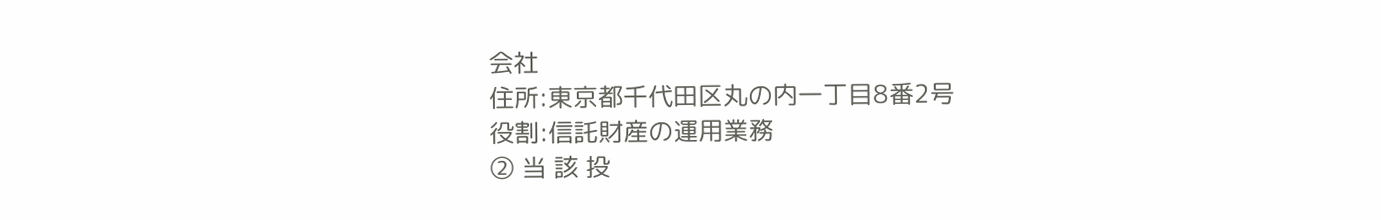会社
住所:東京都千代田区丸の内一丁目8番2号
役割:信託財産の運用業務
② 当 該 投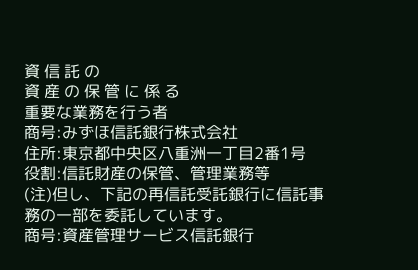資 信 託 の
資 産 の 保 管 に 係 る
重要な業務を行う者
商号:みずほ信託銀行株式会社
住所:東京都中央区八重洲一丁目2番1号
役割:信託財産の保管、管理業務等
(注)但し、下記の再信託受託銀行に信託事務の一部を委託しています。
商号:資産管理サービス信託銀行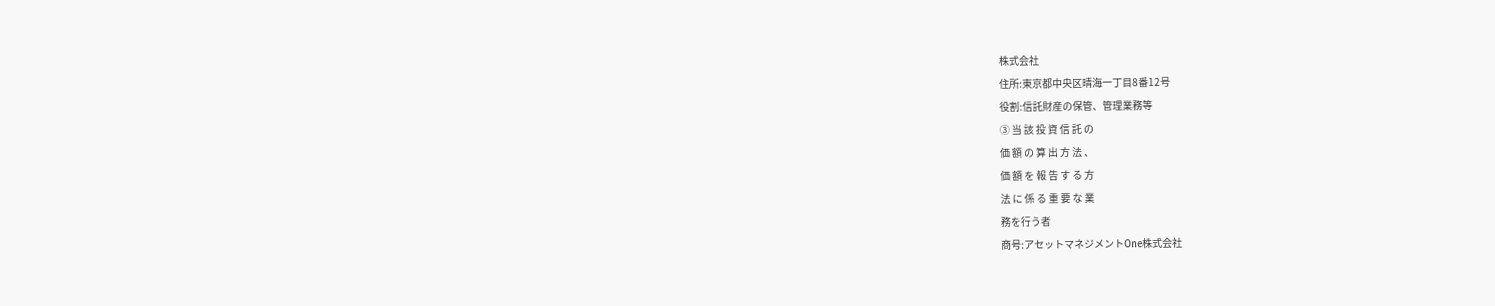株式会社
住所:東京都中央区晴海一丁目8番12号
役割:信託財産の保管、管理業務等
③ 当 該 投 資 信 託 の
価 額 の 算 出 方 法 、
価 額 を 報 告 す る 方
法 に 係 る 重 要 な 業
務を行う者
商号:アセットマネジメントOne株式会社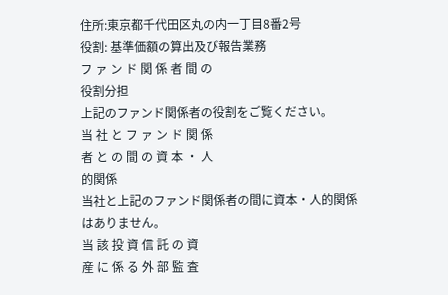住所:東京都千代田区丸の内一丁目8番2号
役割: 基準価額の算出及び報告業務
フ ァ ン ド 関 係 者 間 の
役割分担
上記のファンド関係者の役割をご覧ください。
当 社 と フ ァ ン ド 関 係
者 と の 間 の 資 本 ・ 人
的関係
当社と上記のファンド関係者の間に資本・人的関係はありません。
当 該 投 資 信 託 の 資
産 に 係 る 外 部 監 査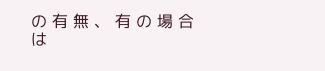の 有 無 、 有 の 場 合
は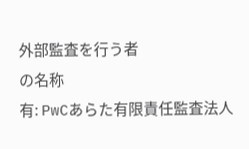外部監査を行う者
の名称
有: PwCあらた有限責任監査法人